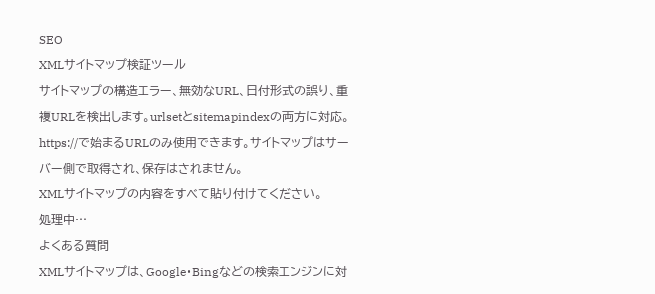SEO
XMLサイトマップ検証ツール
サイトマップの構造エラー、無効なURL、日付形式の誤り、重複URLを検出します。urlsetとsitemapindexの両方に対応。
https://で始まるURLのみ使用できます。サイトマップはサーバー側で取得され、保存はされません。
XMLサイトマップの内容をすべて貼り付けてください。
処理中…
よくある質問
XMLサイトマップは、Google・Bingなどの検索エンジンに対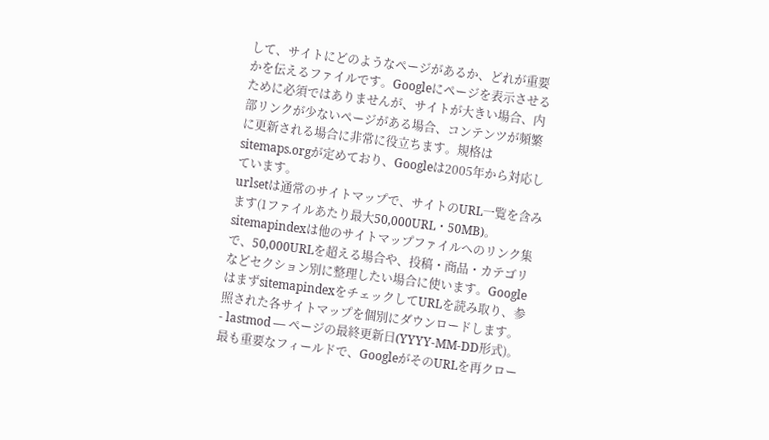して、サイトにどのようなページがあるか、どれが重要かを伝えるファイルです。Googleにページを表示させるために必須ではありませんが、サイトが大きい場合、内部リンクが少ないページがある場合、コンテンツが頻繁に更新される場合に非常に役立ちます。規格はsitemaps.orgが定めており、Googleは2005年から対応しています。
urlsetは通常のサイトマップで、サイトのURL一覧を含みます(1ファイルあたり最大50,000URL・50MB)。sitemapindexは他のサイトマップファイルへのリンク集で、50,000URLを超える場合や、投稿・商品・カテゴリなどセクション別に整理したい場合に使います。GoogleはまずsitemapindexをチェックしてURLを読み取り、参照された各サイトマップを個別にダウンロードします。
- lastmod — ページの最終更新日(YYYY-MM-DD形式)。最も重要なフィールドで、GoogleがそのURLを再クロー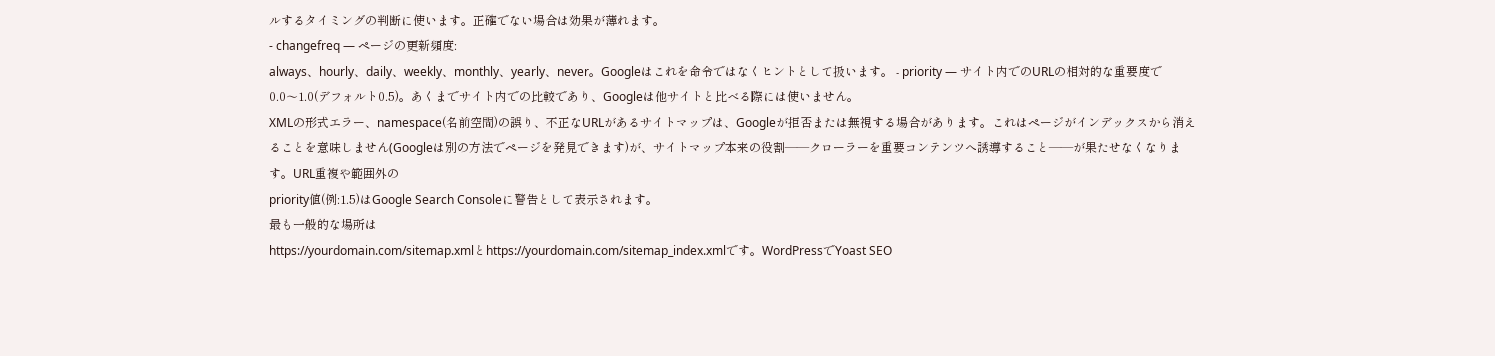ルするタイミングの判断に使います。正確でない場合は効果が薄れます。
- changefreq — ページの更新頻度:
always、hourly、daily、weekly、monthly、yearly、never。Googleはこれを命令ではなくヒントとして扱います。 - priority — サイト内でのURLの相対的な重要度で
0.0〜1.0(デフォルト0.5)。あくまでサイト内での比較であり、Googleは他サイトと比べる際には使いません。
XMLの形式エラー、namespace(名前空間)の誤り、不正なURLがあるサイトマップは、Googleが拒否または無視する場合があります。これはページがインデックスから消えることを意味しません(Googleは別の方法でページを発見できます)が、サイトマップ本来の役割——クローラーを重要コンテンツへ誘導すること——が果たせなくなります。URL重複や範囲外の
priority値(例:1.5)はGoogle Search Consoleに警告として表示されます。
最も一般的な場所は
https://yourdomain.com/sitemap.xmlとhttps://yourdomain.com/sitemap_index.xmlです。WordPressでYoast SEO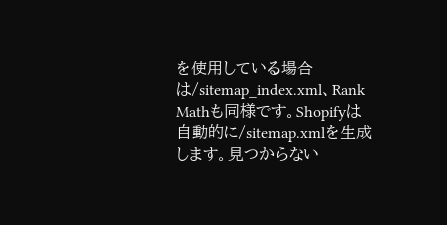を使用している場合は/sitemap_index.xml、Rank Mathも同様です。Shopifyは自動的に/sitemap.xmlを生成します。見つからない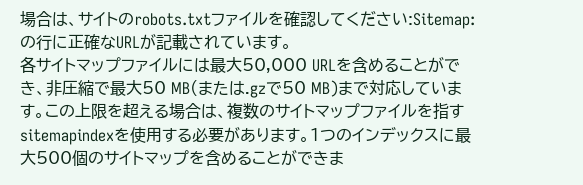場合は、サイトのrobots.txtファイルを確認してください:Sitemap:の行に正確なURLが記載されています。
各サイトマップファイルには最大50,000 URLを含めることができ、非圧縮で最大50 MB(または.gzで50 MB)まで対応しています。この上限を超える場合は、複数のサイトマップファイルを指すsitemapindexを使用する必要があります。1つのインデックスに最大500個のサイトマップを含めることができま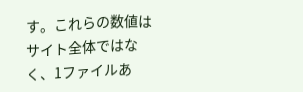す。これらの数値はサイト全体ではなく、1ファイルあ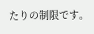たりの制限です。